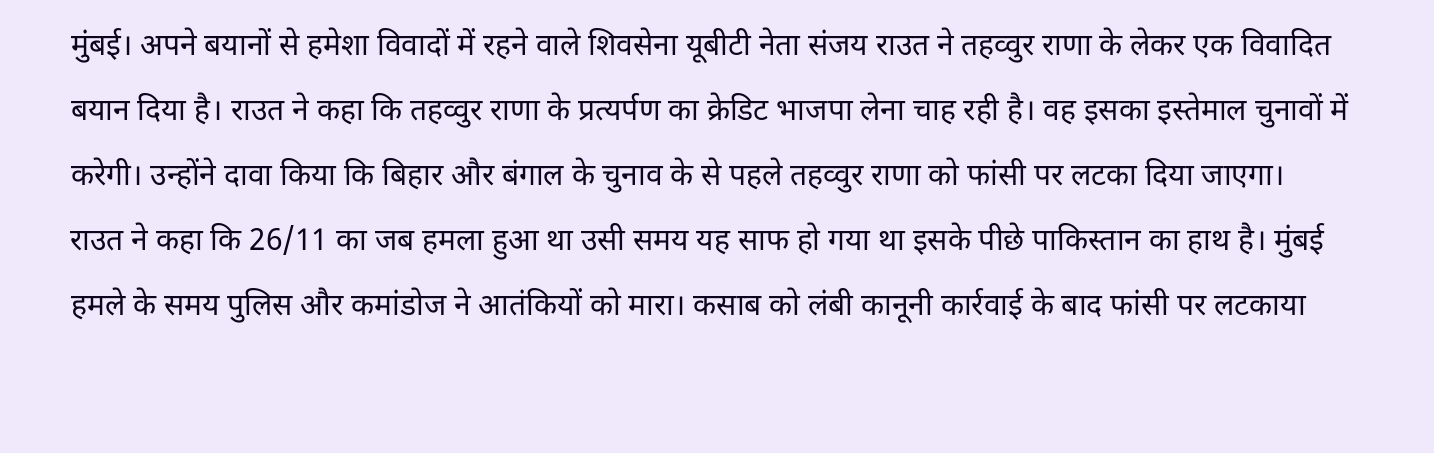मुंबई। अपने बयानों से हमेशा विवादों में रहने वाले शिवसेना यूबीटी नेता संजय राउत ने तहव्वुर राणा के लेकर एक विवादित बयान दिया है। राउत ने कहा कि तहव्वुर राणा के प्रत्यर्पण का क्रेडिट भाजपा लेना चाह रही है। वह इसका इस्तेमाल चुनावों में करेगी। उन्होंने दावा किया कि बिहार और बंगाल के चुनाव के से पहले तहव्वुर राणा को फांसी पर लटका दिया जाएगा।
राउत ने कहा कि 26/11 का जब हमला हुआ था उसी समय यह साफ हो गया था इसके पीछे पाकिस्तान का हाथ है। मुंबई हमले के समय पुलिस और कमांडोज ने आतंकियों को मारा। कसाब को लंबी कानूनी कार्रवाई के बाद फांसी पर लटकाया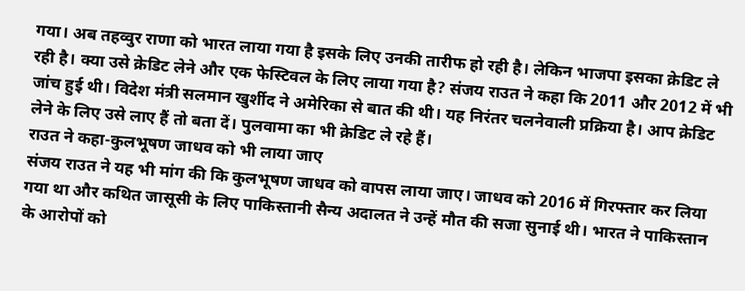गया। अब तहव्वुर राणा को भारत लाया गया है इसके लिए उनकी तारीफ हो रही है। लेकिन भाजपा इसका क्रेडिट ले रही है। क्या उसे क्रेडिट लेने और एक फेस्टिवल के लिए लाया गया है? संजय राउत ने कहा कि 2011 और 2012 में भी जांच हुई थी। विदेश मंत्री सलमान खुर्शीद ने अमेरिका से बात की थी। यह निरंतर चलनेवाली प्रक्रिया है। आप क्रेडिट लेने के लिए उसे लाए हैं तो बता दें। पुलवामा का भी क्रेडिट ले रहे हैं।
राउत ने कहा-कुलभूषण जाधव को भी लाया जाए
संजय राउत ने यह भी मांग की कि कुलभूषण जाधव को वापस लाया जाए। जाधव को 2016 में गिरफ्तार कर लिया गया था और कथित जासूसी के लिए पाकिस्तानी सैन्य अदालत ने उन्हें मौत की सजा सुनाई थी। भारत ने पाकिस्तान के आरोपों को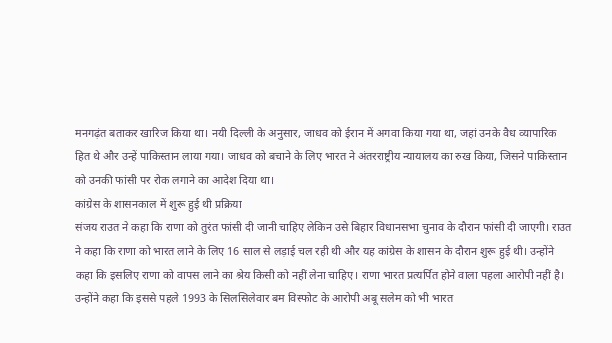मनगढ़ंत बताकर खारिज किया था। नयी दिल्ली के अनुसार, जाधव को ईरान में अगवा किया गया था, जहां उनके वैध व्यापारिक हित थे और उन्हें पाकिस्तान लाया गया। जाधव को बचाने के लिए भारत ने अंतरराष्ट्रीय न्यायालय का रुख किया, जिसने पाकिस्तान को उनकी फांसी पर रोक लगाने का आदेश दिया था।
कांग्रेस के शासनकाल में शुरू हुई थी प्रक्रिया
संजय राउत ने कहा कि राणा को तुरंत फांसी दी जानी चाहिए लेकिन उसे बिहार विधानसभा चुनाव के दौरान फांसी दी जाएगी। राउत ने कहा कि राणा को भारत लाने के लिए 16 साल से लड़ाई चल रही थी और यह कांग्रेस के शासन के दौरान शुरू हुई थी। उन्होंने कहा कि इसलिए राणा को वापस लाने का श्रेय किसी को नहीं लेना चाहिए। राणा भारत प्रत्यर्पित होने वाला पहला आरोपी नहीं है। उन्होंने कहा कि इससे पहले 1993 के सिलसिलेवार बम विस्फोट के आरोपी अबू सलेम को भी भारत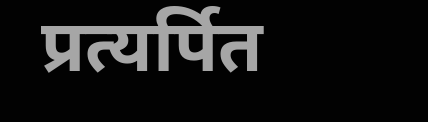प्रत्यर्पित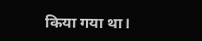किया गया था।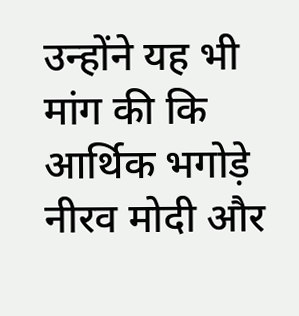उन्होंने यह भी मांग की कि आर्थिक भगोड़े नीरव मोदी और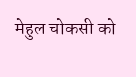मेहुल चोकसी को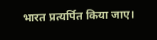भारत प्रत्यर्पित किया जाए।